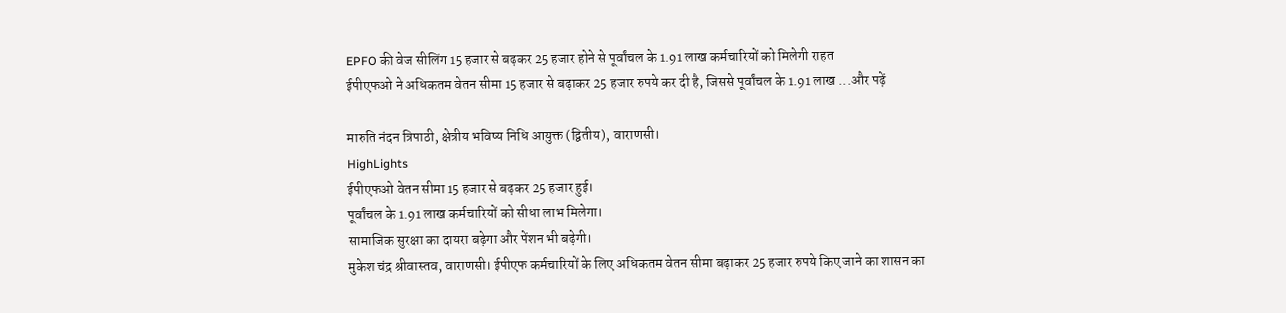EPFO की वेज सीलिंग 15 हजार से बढ़कर 25 हजार होने से पूर्वांचल के 1.91 लाख कर्मचारियों को मिलेगी राहत
ईपीएफओ ने अधिकतम वेतन सीमा 15 हजार से बढ़ाकर 25 हजार रुपये कर दी है, जिससे पूर्वांचल के 1.91 लाख ...और पढ़ें

मारुति नंदन त्रिपाठी, क्षेत्रीय भविष्य निधि आयुक्त (द्वितीय), वाराणसी।
HighLights
ईपीएफओ वेतन सीमा 15 हजार से बढ़कर 25 हजार हुई।
पूर्वांचल के 1.91 लाख कर्मचारियों को सीधा लाभ मिलेगा।
सामाजिक सुरक्षा का दायरा बढ़ेगा और पेंशन भी बढ़ेगी।
मुकेश चंद्र श्रीवास्तव, वाराणसी। ईपीएफ कर्मचारियों के लिए अधिकतम वेतन सीमा बढ़ाकर 25 हजार रुपये किए जाने का शासन का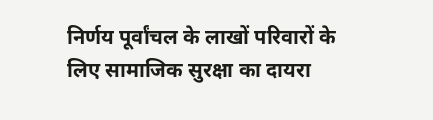निर्णय पूर्वांचल के लाखों परिवारों के लिए सामाजिक सुरक्षा का दायरा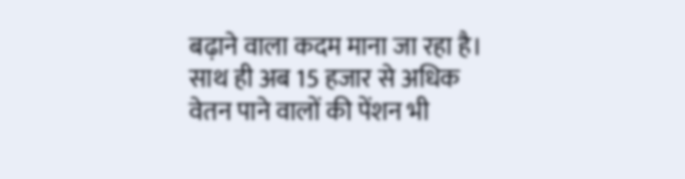बढ़ाने वाला कदम माना जा रहा है।
साथ ही अब 15 हजार से अधिक वेतन पाने वालों की पेंशन भी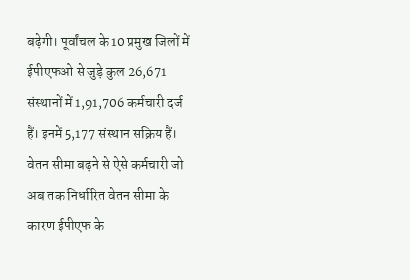बढ़ेगी। पूर्वांचल के 10 प्रमुख जिलों में ईपीएफओ से जुड़े कुल 26,671 संस्थानों में 1,91,706 कर्मचारी दर्ज हैं। इनमें 5,177 संस्थान सक्रिय हैं।
वेतन सीमा बढ़ने से ऐसे कर्मचारी जो अब तक निर्धारित वेतन सीमा के कारण ईपीएफ के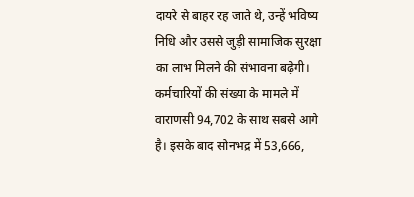दायरे से बाहर रह जाते थे, उन्हें भविष्य निधि और उससे जुड़ी सामाजिक सुरक्षा का लाभ मिलने की संभावना बढ़ेगी।
कर्मचारियों की संख्या के मामले में वाराणसी 94,702 के साथ सबसे आगे है। इसके बाद सोनभद्र में 53,666,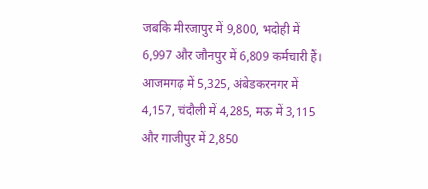जबकि मीरजापुर में 9,800, भदोही में 6,997 और जौनपुर में 6,809 कर्मचारी हैं। आजमगढ़ में 5,325, अंबेडकरनगर में 4,157, चंदौली में 4,285, मऊ में 3,115 और गाजीपुर में 2,850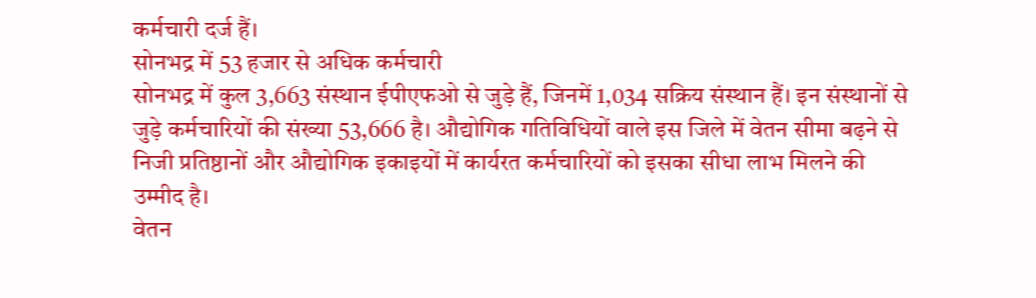कर्मचारी दर्ज हैं।
सोनभद्र में 53 हजार से अधिक कर्मचारी
सोनभद्र में कुल 3,663 संस्थान ईपीएफओ से जुड़े हैं, जिनमें 1,034 सक्रिय संस्थान हैं। इन संस्थानों से जुड़े कर्मचारियों की संख्या 53,666 है। औद्योगिक गतिविधियों वाले इस जिले में वेतन सीमा बढ़ने से निजी प्रतिष्ठानों और औद्योगिक इकाइयों में कार्यरत कर्मचारियों को इसका सीधा लाभ मिलने की उम्मीद है।
वेतन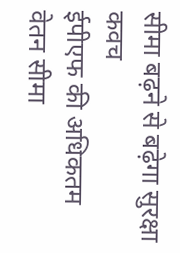सीमा बढ़ने से बढ़ेगा सुरक्षा कवच
ईपीएफ की अधिकतम वेतन सीमा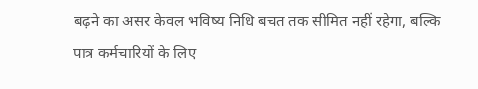बढ़ने का असर केवल भविष्य निधि बचत तक सीमित नहीं रहेगा, बल्कि पात्र कर्मचारियों के लिए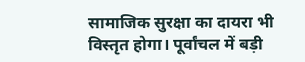सामाजिक सुरक्षा का दायरा भी विस्तृत होगा। पूर्वांचल में बड़ी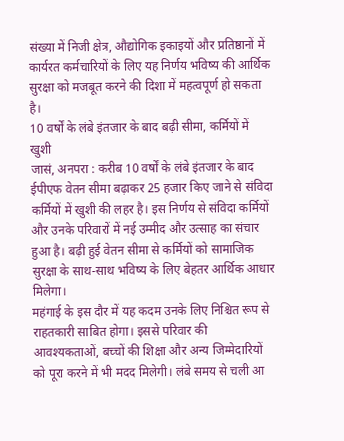संख्या में निजी क्षेत्र, औद्योगिक इकाइयों और प्रतिष्ठानों में कार्यरत कर्मचारियों के लिए यह निर्णय भविष्य की आर्थिक सुरक्षा को मजबूत करने की दिशा में महत्वपूर्ण हो सकता है।
10 वर्षों के लंबे इंतजार के बाद बढ़ी सीमा, कर्मियों में खुशी
जासं, अनपरा : करीब 10 वर्षों के लंबे इंतजार के बाद ईपीएफ वेतन सीमा बढ़ाकर 25 हजार किए जाने से संविदा कर्मियों में खुशी की लहर है। इस निर्णय से संविदा कर्मियों और उनके परिवारों में नई उम्मीद और उत्साह का संचार हुआ है। बढ़ी हुई वेतन सीमा से कर्मियों को सामाजिक सुरक्षा के साथ-साथ भविष्य के लिए बेहतर आर्थिक आधार मिलेगा।
महंगाई के इस दौर में यह कदम उनके लिए निश्चित रूप से राहतकारी साबित होगा। इससे परिवार की आवश्यकताओं, बच्चों की शिक्षा और अन्य जिम्मेदारियों को पूरा करने में भी मदद मिलेगी। लंबे समय से चली आ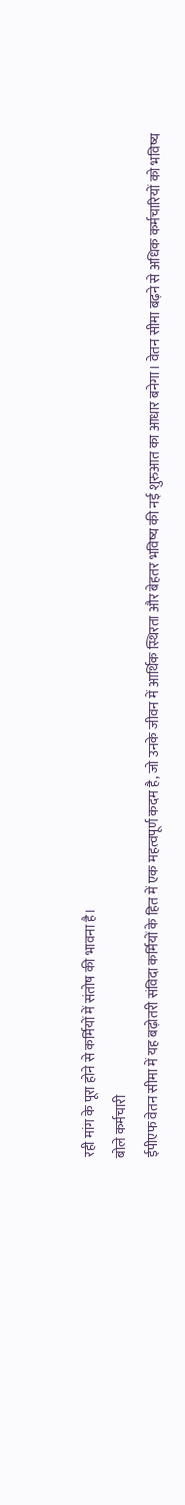रही मांग के पूरा होने से कर्मियों में संतोष की भावना है।
बोले कर्मचारी
ईपीएफ वेतन सीमा में यह बढ़ोतरी संविदा कर्मियों के हित में एक महत्वपूर्ण कदम है, जो उनके जीवन में आर्थिक स्थिरता और बेहतर भविष्य की नई शुरुआत का आधार बनेगा। वेतन सीमा बढ़ने से अधिक कर्मचारियों को भविष्य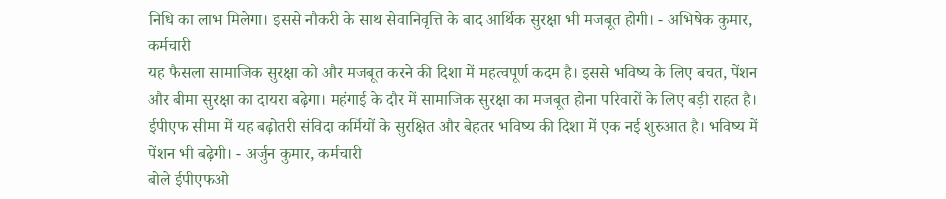निधि का लाभ मिलेगा। इससे नौकरी के साथ सेवानिवृत्ति के बाद आर्थिक सुरक्षा भी मजबूत होगी। - अभिषेक कुमार, कर्मचारी
यह फैसला सामाजिक सुरक्षा को और मजबूत करने की दिशा में महत्वपूर्ण कदम है। इससे भविष्य के लिए बचत, पेंशन और बीमा सुरक्षा का दायरा बढ़ेगा। महंगाई के दौर में सामाजिक सुरक्षा का मजबूत होना परिवारों के लिए बड़ी राहत है। ईपीएफ सीमा में यह बढ़ोतरी संविदा कर्मियों के सुरक्षित और बेहतर भविष्य की दिशा में एक नई शुरुआत है। भविष्य में पेंशन भी बढ़ेगी। - अर्जुन कुमार, कर्मचारी
बोले ईपीएफओ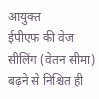आयुक्त
ईपीएफ की वेज सीलिंग (वेतन सीमा) बढ़ने से निश्चित ही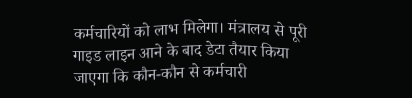कर्मचारियों को लाभ मिलेगा। मंत्रालय से पूरी गाइड लाइन आने के बाद डेटा तैयार किया जाएगा कि कौन-कौन से कर्मचारी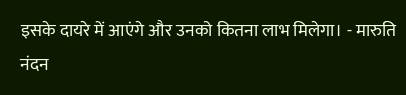इसके दायरे में आएंगे और उनको कितना लाभ मिलेगा। - मारुति नंदन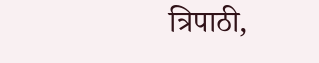त्रिपाठी,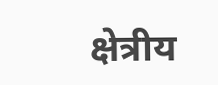क्षेत्रीय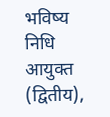भविष्य निधि आयुक्त (द्वितीय),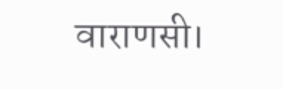वाराणसी।